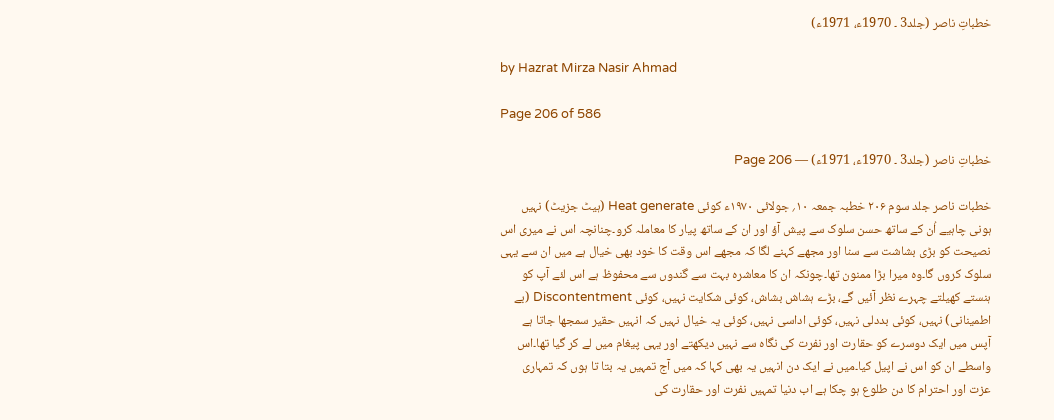خطباتِ ناصر (جلد3 ۔ 1970ء، 1971ء)

by Hazrat Mirza Nasir Ahmad

Page 206 of 586

خطباتِ ناصر (جلد3 ۔ 1970ء، 1971ء) — Page 206

خطبات ناصر جلد سوم ۲۰۶ خطبہ جمعہ ۱۰؍ جولائی ۱۹۷۰ء کوئی Heat generate (ہیٹ جزیٹ) نہیں ہونی چاہیے اُن کے ساتھ حسن سلوک سے پیش آؤ اور ان کے ساتھ پیار کا معاملہ کرو۔چنانچہ اس نے میری اس نصیحت کو بڑی بشاشت سے سنا اور مجھے کہنے لگا کہ مجھے اس وقت کا خود بھی خیال ہے میں ان سے یہی سلوک کروں گا۔وہ میرا بڑا ممنون تھا۔چونکہ ان کا معاشرہ بہت سے گندوں سے محفوظ ہے اس لئے آپ کو ہنستے کھیلتے چہرے نظر آئیں گے، بڑے ہشاش بشاش، کوئی شکایت نہیں، کوئی Discontentment (بے اطمینانی) نہیں، کوئی بددلی نہیں، کوئی اداسی نہیں، کوئی یہ خیال نہیں کہ انہیں حقیر سمجھا جاتا ہے آپس میں ایک دوسرے کو حقارت اور نفرت کی نگاہ سے نہیں دیکھتے اور یہی پیغام میں لے کر گیا تھا۔اس واسطے ان کو اس نے اپیل کیا۔میں نے ایک دن انہیں یہ بھی کہا کہ میں آج تمہیں یہ بتا تا ہوں کہ تمہاری عزت اور احترام کا دن طلوع ہو چکا ہے اب دنیا تمہیں نفرت اور حقارت کی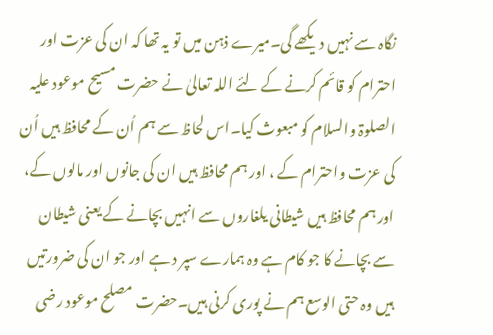نگاہ سے نہیں دیکھے گی۔میرے ذہن میں تو یہ تھا کہ ان کی عزت اور احترام کو قائم کرنے کے لئے اللہ تعالیٰ نے حضرت مسیح موعود علیہ الصلوۃ والسلام کو مبعوث کیا۔اس لحاظ سے ہم اُن کے محافظ ہیں اُن کی عزت واحترام کے ، اور ہم محافظ ہیں ان کی جانوں اور مالوں کے، اور ہم محافظ ہیں شیطانی یلغاروں سے انہیں بچانے کے یعنی شیطان سے بچانے کا جو کام ہے وہ ہمارے سپر د ہے اور جو ان کی ضرورتیں ہیں وہ حتی الوسع ہم نے پوری کرنی ہیں۔حضرت مصلح موعود رضی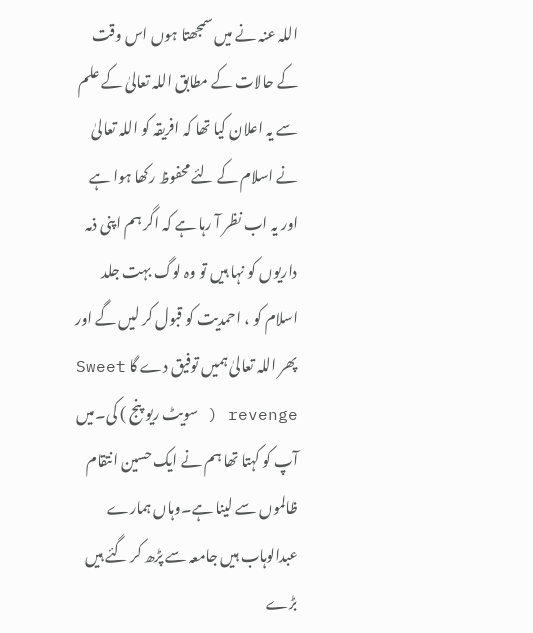اللہ عنہ نے میں سمجھتا ہوں اس وقت کے حالات کے مطابق اللہ تعالیٰ کے علم سے یہ اعلان کیا تھا کہ افریقہ کو اللہ تعالیٰ نے اسلام کے لئے محفوظ رکھا ہوا ہے اور یہ اب نظر آ رہا ہے کہ اگر ہم اپنی ذمہ داریوں کو نہا ہیں تو وہ لوگ بہت جلد اسلام کو ، احمدیت کو قبول کر لیں گے اور پھر اللہ تعالیٰ ہمیں توفیق دے گا Sweet revenge ( سویٹ ریو پنج ) کی۔میں آپ کو کہتا تھا ہم نے ایک حسین انتقام ظالموں سے لینا ہے۔وہاں ہمارے عبدالوہاب ہیں جامعہ سے پڑھ کر گئے ہیں بڑے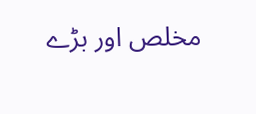مخلص اور بڑے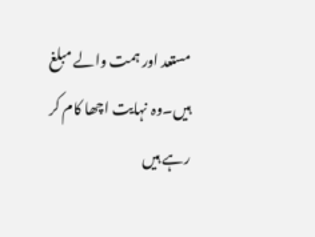مستعد اور ہمت والے مبلغ ہیں۔وہ نہایت اچھا کام کر رہے ہیں